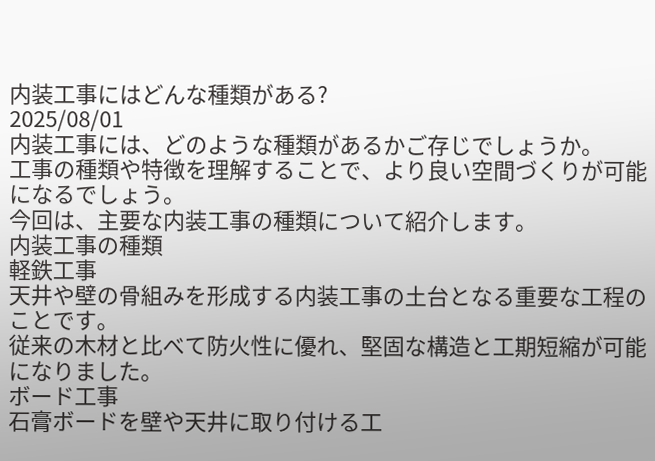内装工事にはどんな種類がある?
2025/08/01
内装工事には、どのような種類があるかご存じでしょうか。
工事の種類や特徴を理解することで、より良い空間づくりが可能になるでしょう。
今回は、主要な内装工事の種類について紹介します。
内装工事の種類
軽鉄工事
天井や壁の骨組みを形成する内装工事の土台となる重要な工程のことです。
従来の木材と比べて防火性に優れ、堅固な構造と工期短縮が可能になりました。
ボード工事
石膏ボードを壁や天井に取り付ける工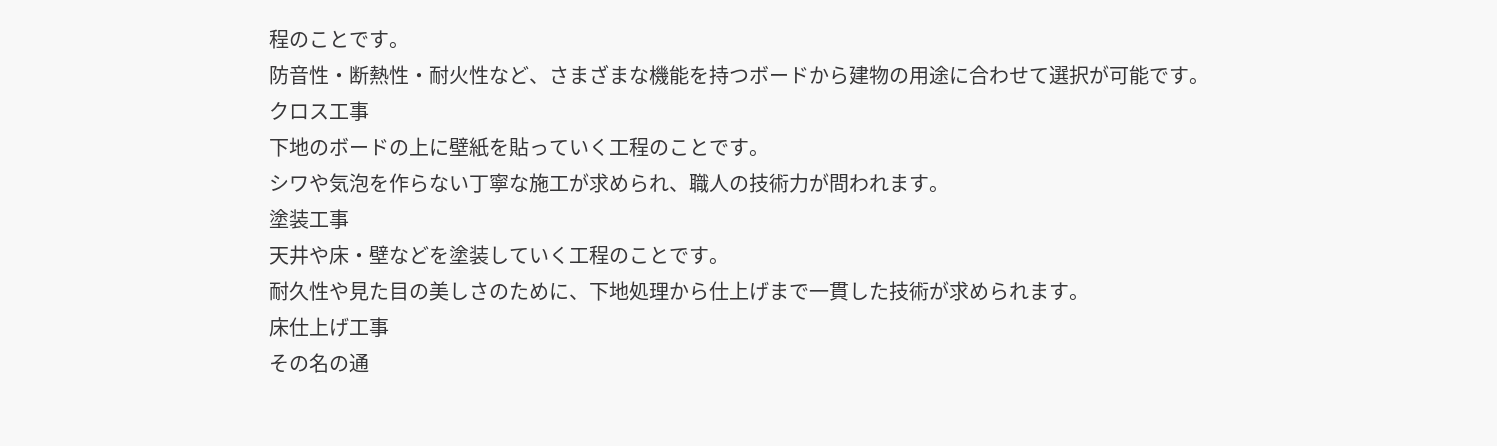程のことです。
防音性・断熱性・耐火性など、さまざまな機能を持つボードから建物の用途に合わせて選択が可能です。
クロス工事
下地のボードの上に壁紙を貼っていく工程のことです。
シワや気泡を作らない丁寧な施工が求められ、職人の技術力が問われます。
塗装工事
天井や床・壁などを塗装していく工程のことです。
耐久性や見た目の美しさのために、下地処理から仕上げまで一貫した技術が求められます。
床仕上げ工事
その名の通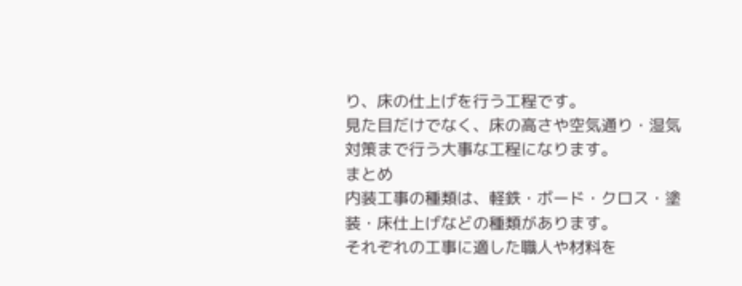り、床の仕上げを行う工程です。
見た目だけでなく、床の高さや空気通り・湿気対策まで行う大事な工程になります。
まとめ
内装工事の種類は、軽鉄・ボード・クロス・塗装・床仕上げなどの種類があります。
それぞれの工事に適した職人や材料を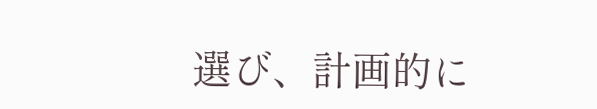選び、計画的に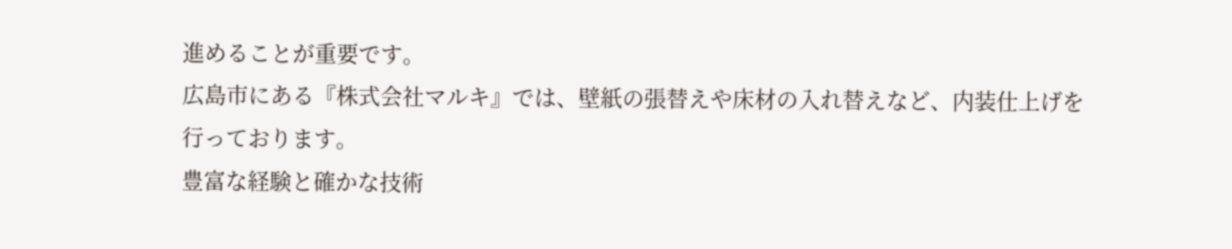進めることが重要です。
広島市にある『株式会社マルキ』では、壁紙の張替えや床材の入れ替えなど、内装仕上げを行っております。
豊富な経験と確かな技術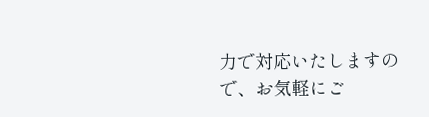力で対応いたしますので、お気軽にご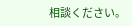相談ください。